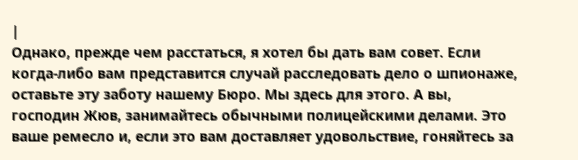|
Однако, прежде чем расстаться, я хотел бы дать вам совет. Если когда-либо вам представится случай расследовать дело о шпионаже, оставьте эту заботу нашему Бюро. Мы здесь для этого. А вы, господин Жюв, занимайтесь обычными полицейскими делами. Это ваше ремесло и, если это вам доставляет удовольствие, гоняйтесь за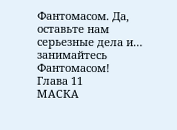Фантомасом. Да, оставьте нам серьезные дела и… занимайтесь Фантомасом!
Глава 11
МАСКА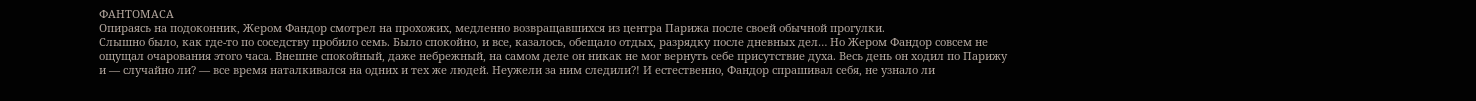ФАНТОМАСА
Опираясь на подоконник, Жером Фандор смотрел на прохожих, медленно возвращавшихся из центра Парижа после своей обычной прогулки.
Слышно было, как где-то по соседству пробило семь. Было спокойно, и все, казалось, обещало отдых, разрядку после дневных дел… Но Жером Фандор совсем не ощущал очарования этого часа. Внешне спокойный, даже небрежный, на самом деле он никак не мог вернуть себе присутствие духа. Весь день он ходил по Парижу и — случайно ли? — все время наталкивался на одних и тех же людей. Неужели за ним следили?! И естественно, Фандор спрашивал себя, не узнало ли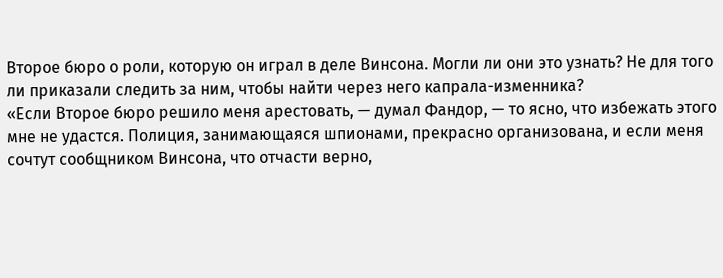Второе бюро о роли, которую он играл в деле Винсона. Могли ли они это узнать? Не для того ли приказали следить за ним, чтобы найти через него капрала-изменника?
«Если Второе бюро решило меня арестовать, — думал Фандор, — то ясно, что избежать этого мне не удастся. Полиция, занимающаяся шпионами, прекрасно организована, и если меня сочтут сообщником Винсона, что отчасти верно,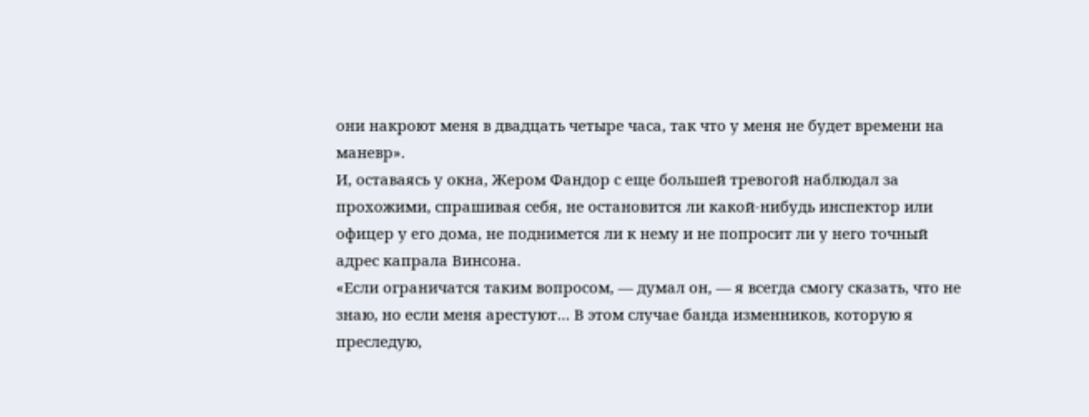они накроют меня в двадцать четыре часа, так что у меня не будет времени на маневр».
И, оставаясь у окна, Жером Фандор с еще большей тревогой наблюдал за прохожими, спрашивая себя, не остановится ли какой-нибудь инспектор или офицер у его дома, не поднимется ли к нему и не попросит ли у него точный адрес капрала Винсона.
«Если ограничатся таким вопросом, — думал он, — я всегда смогу сказать, что не знаю, но если меня арестуют… В этом случае банда изменников, которую я преследую,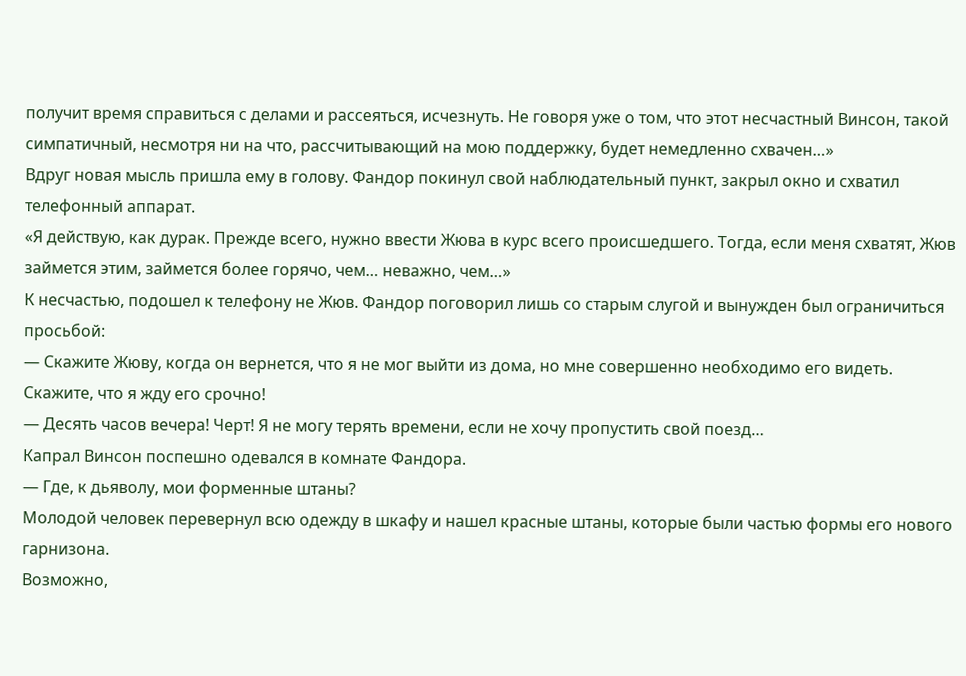получит время справиться с делами и рассеяться, исчезнуть. Не говоря уже о том, что этот несчастный Винсон, такой симпатичный, несмотря ни на что, рассчитывающий на мою поддержку, будет немедленно схвачен…»
Вдруг новая мысль пришла ему в голову. Фандор покинул свой наблюдательный пункт, закрыл окно и схватил телефонный аппарат.
«Я действую, как дурак. Прежде всего, нужно ввести Жюва в курс всего происшедшего. Тогда, если меня схватят, Жюв займется этим, займется более горячо, чем… неважно, чем…»
К несчастью, подошел к телефону не Жюв. Фандор поговорил лишь со старым слугой и вынужден был ограничиться просьбой:
— Скажите Жюву, когда он вернется, что я не мог выйти из дома, но мне совершенно необходимо его видеть. Скажите, что я жду его срочно!
— Десять часов вечера! Черт! Я не могу терять времени, если не хочу пропустить свой поезд…
Капрал Винсон поспешно одевался в комнате Фандора.
— Где, к дьяволу, мои форменные штаны?
Молодой человек перевернул всю одежду в шкафу и нашел красные штаны, которые были частью формы его нового гарнизона.
Возможно,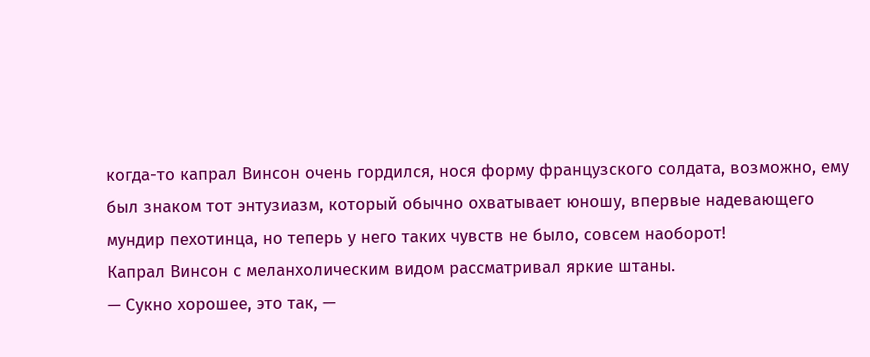когда-то капрал Винсон очень гордился, нося форму французского солдата, возможно, ему был знаком тот энтузиазм, который обычно охватывает юношу, впервые надевающего мундир пехотинца, но теперь у него таких чувств не было, совсем наоборот!
Капрал Винсон с меланхолическим видом рассматривал яркие штаны.
— Сукно хорошее, это так, —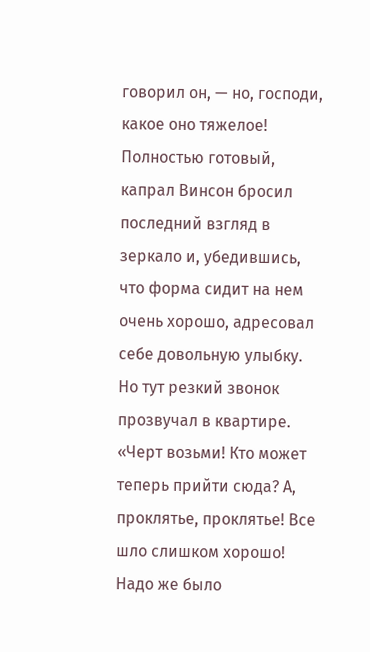говорил он, — но, господи, какое оно тяжелое!
Полностью готовый, капрал Винсон бросил последний взгляд в зеркало и, убедившись, что форма сидит на нем очень хорошо, адресовал себе довольную улыбку. Но тут резкий звонок прозвучал в квартире.
«Черт возьми! Кто может теперь прийти сюда? А, проклятье, проклятье! Все шло слишком хорошо! Надо же было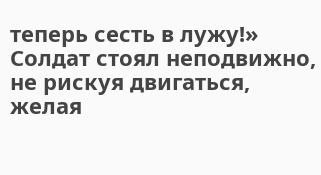теперь сесть в лужу!»
Солдат стоял неподвижно, не рискуя двигаться, желая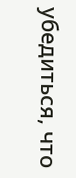убедиться, что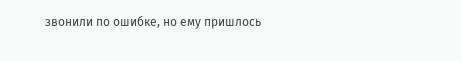звонили по ошибке, но ему пришлось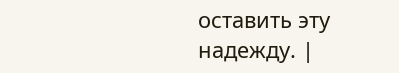оставить эту надежду. |